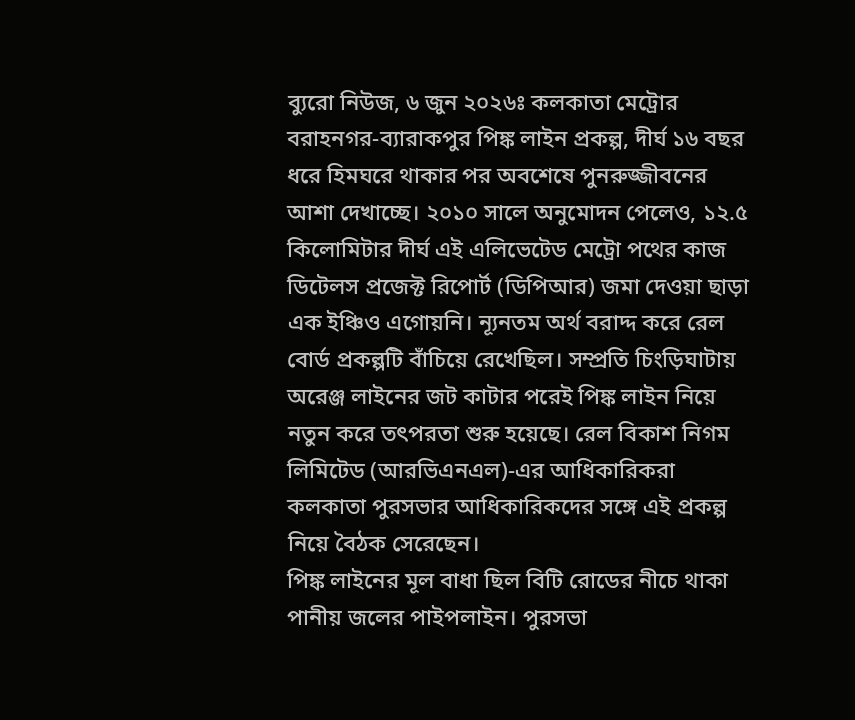ব্যুরো নিউজ, ৬ জুন ২০২৬ঃ কলকাতা মেট্রোর বরাহনগর-ব্যারাকপুর পিঙ্ক লাইন প্রকল্প, দীর্ঘ ১৬ বছর ধরে হিমঘরে থাকার পর অবশেষে পুনরুজ্জীবনের আশা দেখাচ্ছে। ২০১০ সালে অনুমোদন পেলেও, ১২.৫ কিলোমিটার দীর্ঘ এই এলিভেটেড মেট্রো পথের কাজ ডিটেলস প্রজেক্ট রিপোর্ট (ডিপিআর) জমা দেওয়া ছাড়া এক ইঞ্চিও এগোয়নি। ন্যূনতম অর্থ বরাদ্দ করে রেল বোর্ড প্রকল্পটি বাঁচিয়ে রেখেছিল। সম্প্রতি চিংড়িঘাটায় অরেঞ্জ লাইনের জট কাটার পরেই পিঙ্ক লাইন নিয়ে নতুন করে তৎপরতা শুরু হয়েছে। রেল বিকাশ নিগম লিমিটেড (আরভিএনএল)-এর আধিকারিকরা কলকাতা পুরসভার আধিকারিকদের সঙ্গে এই প্রকল্প নিয়ে বৈঠক সেরেছেন।
পিঙ্ক লাইনের মূল বাধা ছিল বিটি রোডের নীচে থাকা পানীয় জলের পাইপলাইন। পুরসভা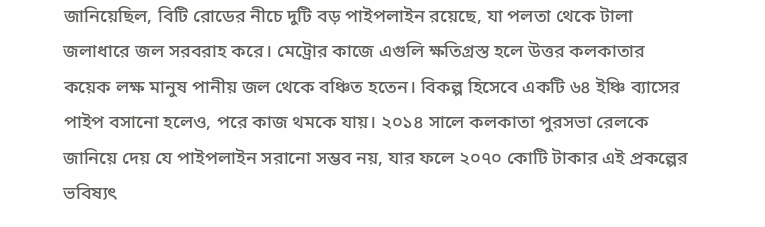জানিয়েছিল, বিটি রোডের নীচে দুটি বড় পাইপলাইন রয়েছে, যা পলতা থেকে টালা জলাধারে জল সরবরাহ করে। মেট্রোর কাজে এগুলি ক্ষতিগ্রস্ত হলে উত্তর কলকাতার কয়েক লক্ষ মানুষ পানীয় জল থেকে বঞ্চিত হতেন। বিকল্প হিসেবে একটি ৬৪ ইঞ্চি ব্যাসের পাইপ বসানো হলেও, পরে কাজ থমকে যায়। ২০১৪ সালে কলকাতা পুরসভা রেলকে জানিয়ে দেয় যে পাইপলাইন সরানো সম্ভব নয়, যার ফলে ২০৭০ কোটি টাকার এই প্রকল্পের ভবিষ্যৎ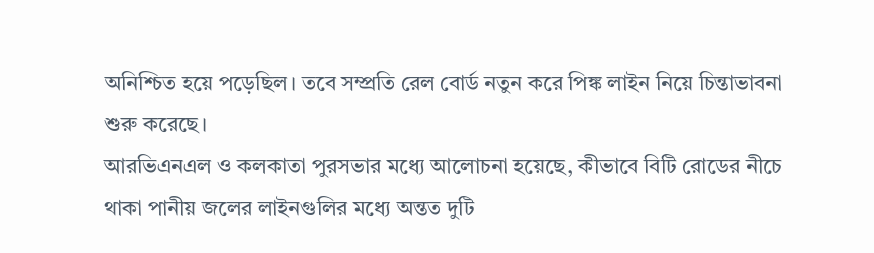অনিশ্চিত হয়ে পড়েছিল। তবে সম্প্রতি রেল বোর্ড নতুন করে পিঙ্ক লাইন নিয়ে চিন্তাভাবনা শুরু করেছে।
আরভিএনএল ও কলকাতা পুরসভার মধ্যে আলোচনা হয়েছে, কীভাবে বিটি রোডের নীচে থাকা পানীয় জলের লাইনগুলির মধ্যে অন্তত দুটি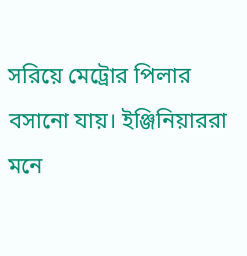সরিয়ে মেট্রোর পিলার বসানো যায়। ইঞ্জিনিয়াররা মনে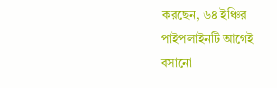করছেন, ৬৪ ইঞ্চির পাইপলাইনটি আগেই বসানো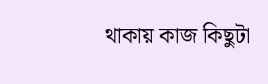থাকায় কাজ কিছুটা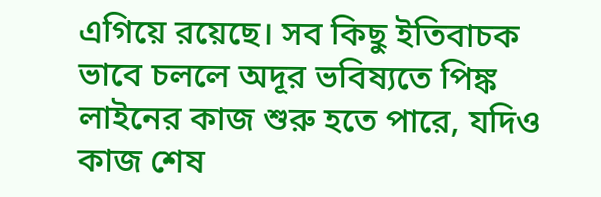এগিয়ে রয়েছে। সব কিছু ইতিবাচক ভাবে চললে অদূর ভবিষ্যতে পিঙ্ক লাইনের কাজ শুরু হতে পারে, যদিও কাজ শেষ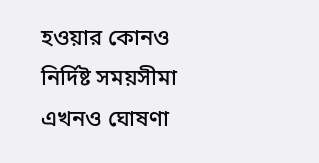হওয়ার কোনও নির্দিষ্ট সময়সীমা এখনও ঘোষণা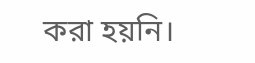করা হয়নি।